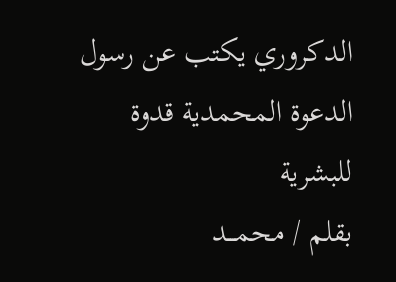الدكروري يكتب عن رسول الدعوة المحمدية قدوة للبشرية
بقلم / محمـــد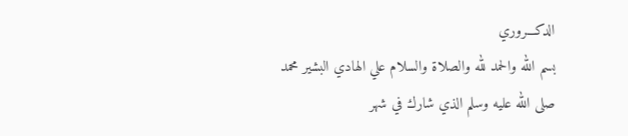الدكـــروري
بسم الله والحمد لله والصلاة والسلام علي الهادي البشير محمد صلى الله عليه وسلم الذي شارك في شهر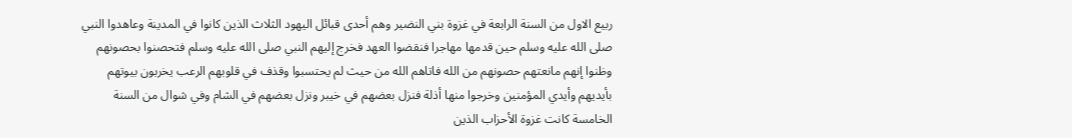ربيع الاول من السنة الرابعة في غزوة بني النضير وهم أحدى قبائل اليهود الثلاث الذين كانوا في المدينة وعاهدوا النبي صلى الله عليه وسلم حين قدمها مهاجرا فنقضوا العهد فخرج إليهم النبي صلى الله عليه وسلم فتحصنوا بحصونهم وظنوا إنهم مانعتهم حصونهم من الله فاتاهم الله من حيث لم يحتسبوا وقذف في قلوبهم الرعب يخربون بيوتهم بأيديهم وأيدي المؤمنين وخرجوا منها أذلة فنزل بعضهم في خيبر ونزل بعضهم في الشام وفي شوال من السنة الخامسة كانت غزوة الأحزاب الذين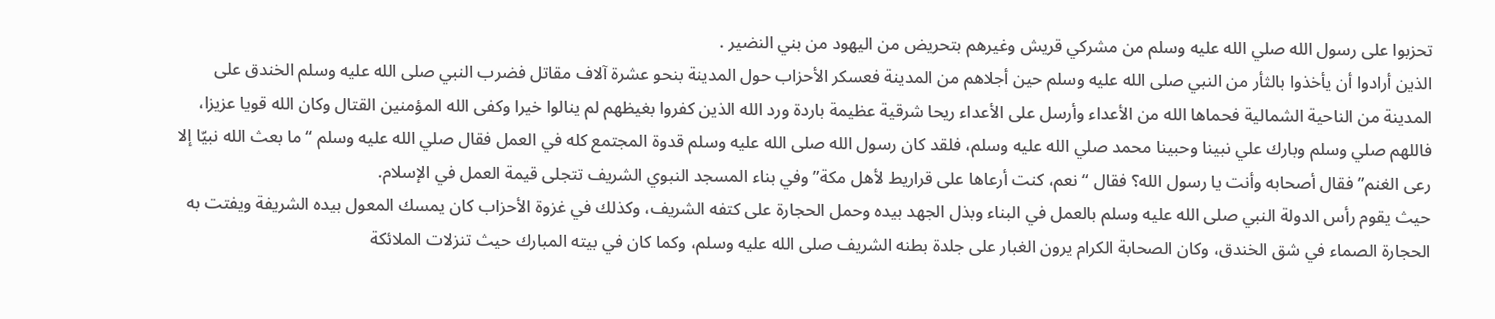تحزبوا على رسول الله صلي الله عليه وسلم من مشركي قريش وغيرهم بتحريض من اليهود من بني النضير .
الذين أرادوا أن يأخذوا بالثأر من النبي صلى الله عليه وسلم حين أجلاهم من المدينة فعسكر الأحزاب حول المدينة بنحو عشرة آلاف مقاتل فضرب النبي صلى الله عليه وسلم الخندق على المدينة من الناحية الشمالية فحماها الله من الأعداء وأرسل على الأعداء ريحا شرقية عظيمة باردة ورد الله الذين كفروا بغيظهم لم ينالوا خيرا وكفى الله المؤمنين القتال وكان الله قويا عزيزا، فاللهم صلي وسلم وبارك علي نبينا وحبينا محمد صلي الله عليه وسلم، فلقد كان رسول الله صلى الله عليه وسلم قدوة المجتمع كله في العمل فقال صلي الله عليه وسلم “ما بعث الله نبيّا إلا رعى الغنم” فقال أصحابه وأنت يا رسول الله؟ فقال “نعم، كنت أرعاها على قراريط لأهل مكة” وفي بناء المسجد النبوي الشريف تتجلى قيمة العمل في الإسلام.
حيث يقوم رأس الدولة النبي صلى الله عليه وسلم بالعمل في البناء وبذل الجهد بيده وحمل الحجارة على كتفه الشريف، وكذلك في غزوة الأحزاب كان يمسك المعول بيده الشريفة ويفتت به الحجارة الصماء في شق الخندق، وكان الصحابة الكرام يرون الغبار على جلدة بطنه الشريف صلى الله عليه وسلم، وكما كان في بيته المبارك حيث تنزلات الملائكة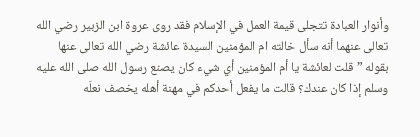وأنوار العبادة تتجلى قيمة العمل في الإسلام فقد روى عروة ابن الزبير رضي الله تعالى عنهما أنه سأل خالته ام المؤمنين السيدة عائشة رضي الله تعالى عنها بقوله ” قلت لعائشة يا أم المؤمنين أي شيء كان يصنع رسول الله صلى الله عليه وسلم إذا كان عندك؟ قالت ما يفعل أحدكم في مهنة أهله يخصف نعلَه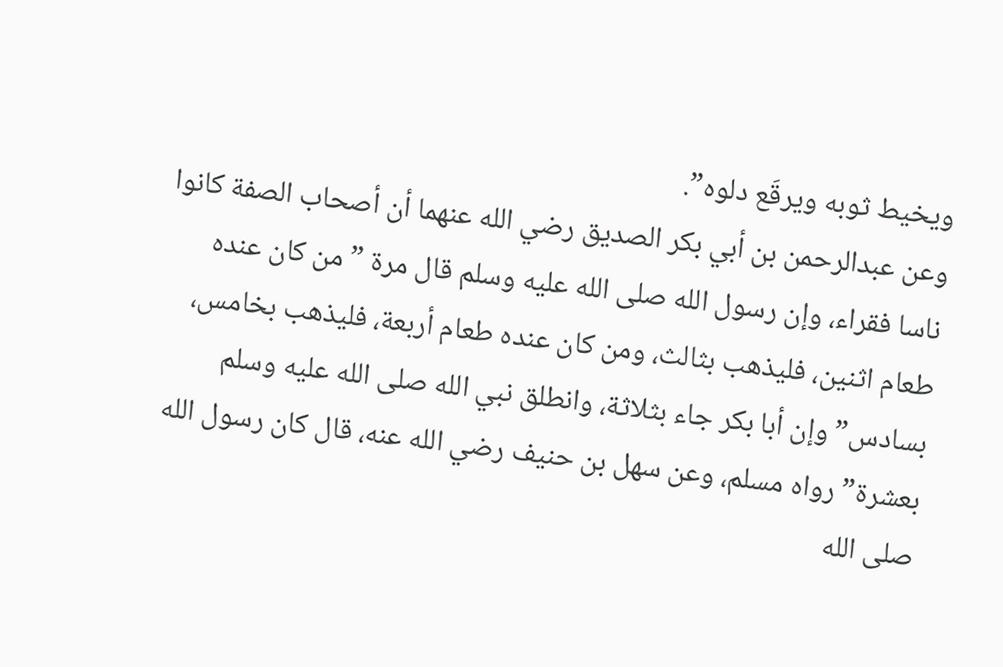ويخيط ثوبه ويرقَع دلوه”.
وعن عبدالرحمن بن أبي بكر الصديق رضي الله عنهما أن أصحاب الصفة كانوا ناسا فقراء، وإن رسول الله صلى الله عليه وسلم قال مرة ” من كان عنده طعام اثنين، فليذهب بثالث، ومن كان عنده طعام أربعة، فليذهب بخامس، بسادس” وإن أبا بكر جاء بثلاثة، وانطلق نبي الله صلى الله عليه وسلم بعشرة” رواه مسلم، وعن سهل بن حنيف رضي الله عنه، قال كان رسول الله صلى الله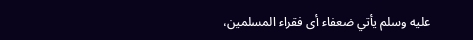عليه وسلم يأتي ضعفاء أى فقراء المسلمين،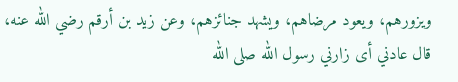ويزورهم، ويعود مرضاهم، ويشهد جنائزهم، وعن زيد بن أرقم رضي الله عنه، قال عادني أى زارني رسول الله صلى الله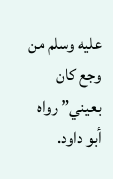عليه وسلم من وجع كان بعيني” رواه أبو داود.